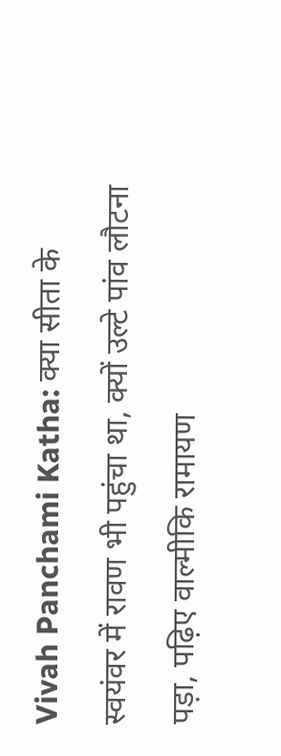Vivah Panchami Katha: क्या सीता के स्वयंवर में रावण भी पहुंचा था, क्यों उल्टे पांव लौटना पड़ा, पढ़िए वाल्मीकि रामायण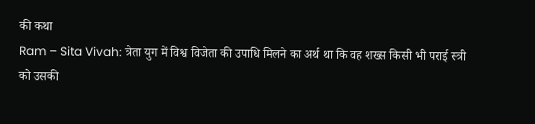की कथा
Ram – Sita Vivah: त्रेता युग में विश्व विजेता की उपाधि मिलने का अर्थ था कि वह शख्स किसी भी पराई स्त्री को उसकी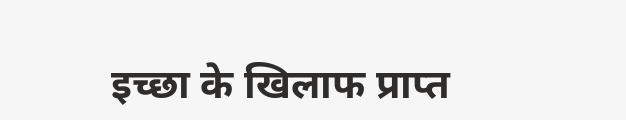इच्छा के खिलाफ प्राप्त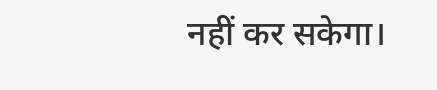नहीं कर सकेगा।